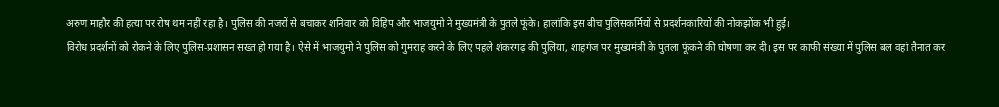अरुण माहौर की हत्या पर रोष थम नहीं रहा है। पुलिस की नजरों से बचाकर शनिवार को विहिप और भाजयुमो ने मुख्यमंत्री के पुतले फूंके। हालांकि इस बीच पुलिसकर्मियों से प्रदर्शनकारियों की नोकझोंक भी हुई।
विरोध प्रदर्शनों को रोकने के लिए पुलिस-प्रशासन सख्त हो गया है। ऐसे में भाजयुमो ने पुलिस को गुमराह करने के लिए पहले शंकरगढ़ की पुलिया, शाहगंज पर मुख्यमंत्री के पुतला फूंकने की घोषणा कर दी। इस पर काफी संख्या में पुलिस बल वहां तैनात कर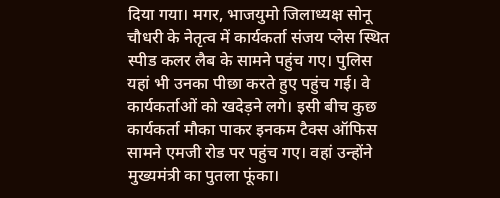दिया गया। मगर, भाजयुमो जिलाध्यक्ष सोनू चौधरी के नेतृत्व में कार्यकर्ता संजय प्लेस स्थित स्पीड कलर लैब के सामने पहुंच गए। पुलिस यहां भी उनका पीछा करते हुए पहुंच गई। वे कार्यकर्ताओं को खदेड़ने लगे। इसी बीच कुछ कार्यकर्ता मौका पाकर इनकम टैक्स ऑफिस सामने एमजी रोड पर पहुंच गए। वहां उन्होंने मुख्यमंत्री का पुतला फूंका।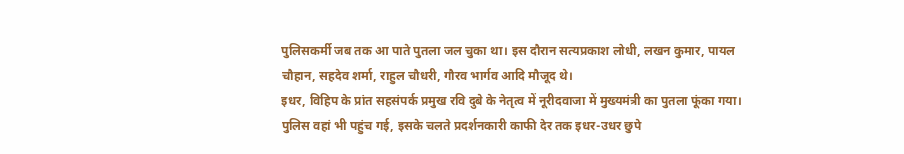पुलिसकर्मी जब तक आ पाते पुतला जल चुका था। इस दौरान सत्यप्रकाश लोधी, लखन कुमार, पायल चौहान, सहदेव शर्मा, राहुल चौधरी, गौरव भार्गव आदि मौजूद थे।
इधर, विहिप के प्रांत सहसंपर्क प्रमुख रवि दुबे के नेतृत्व में नूरीदवाजा में मुख्यमंत्री का पुतला फूंका गया। पुलिस वहां भी पहुंच गई, इसके चलते प्रदर्शनकारी काफी देर तक इधर-उधर छुपे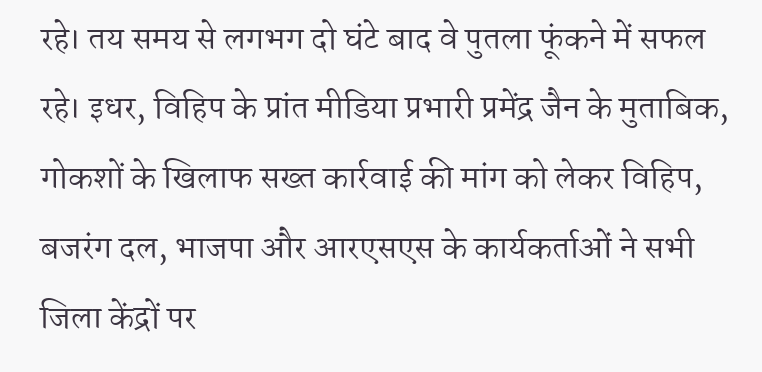रहे। तय समय से लगभग दो घंटे बाद वे पुतला फूंकने में सफल रहे। इधर, विहिप के प्रांत मीडिया प्रभारी प्रमेंद्र जैन के मुताबिक, गोकशों के खिलाफ सख्त कार्रवाई की मांग को लेकर विहिप, बजरंग दल, भाजपा और आरएसएस के कार्यकर्ताओं ने सभी जिला केंद्रों पर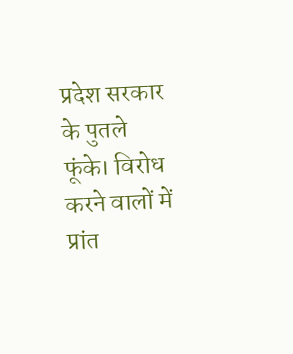प्रदेश सरकार के पुतले फूंके। विरोध करने वालों में प्रांत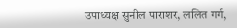उपाध्यक्ष सुनील पाराशर, ललित गर्ग,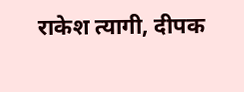राकेश त्यागी, दीपक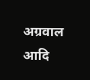अग्रवाल आदि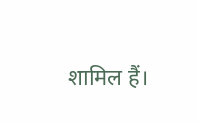शामिल हैं।